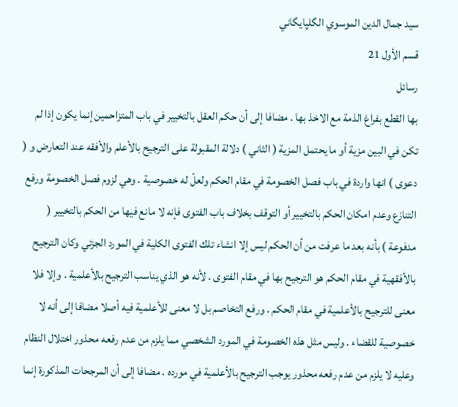سيد جمال الدين الموسوي الگلپايگاني
قسم الأول 21
رسائل
بها القطع بفراغ الذمة مع الاخذ بها . مضافا إلى أن حكم العقل بالتخيير في باب المتزاحمين إنما يكون إذا لم تكن في البين مزية أو ما يحتمل المزية ( الثاني ) دلالة المقبولة على الترجيح بالأعلم والأفقه عند التعارض و ( دعوى ) انها واردة في باب فصل الخصومة في مقام الحكم ولعلّ له خصوصية . وهي لزوم فصل الخصومة ورفع التنازع وعدم امكان الحكم بالتخيير أو التوقف بخلاف باب الفتوى فإنه لا مانع فيها من الحكم بالتخيير ( مدفوعة ) بأنه بعد ما عرفت من أن الحكم ليس إلا انشاء تلك الفتوى الكلية في المورد الجزئي وكان الترجيح بالأفقهية في مقام الحكم هو الترجيح بها في مقام الفتوى . لأنه هو الذي يناسب الترجيح بالأعلمية . وإلا فلا معنى للترجيح بالأعلمية في مقام الحكم . ورفع التخاصم بل لا معنى للأعلمية فيه أصلا مضافا إلى أنه لا خصوصية للقضاء . وليس مثل هذه الخصومة في المورد الشخصي مما يلزم من عدم رفعه محذور اختلال النظام وعليه لا يلزم من عدم رفعه محذور يوجب الترجيح بالأعلمية في مورده . مضافا إلى أن المرجحات المذكورة إنما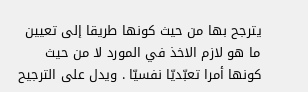يترجح بها من حيث كونها طريقا إلى تعيين ما هو لازم الاخذ في المورد لا من حيث كونها أمرا تعبّديّا نفسيّا . ويدل على الترجيح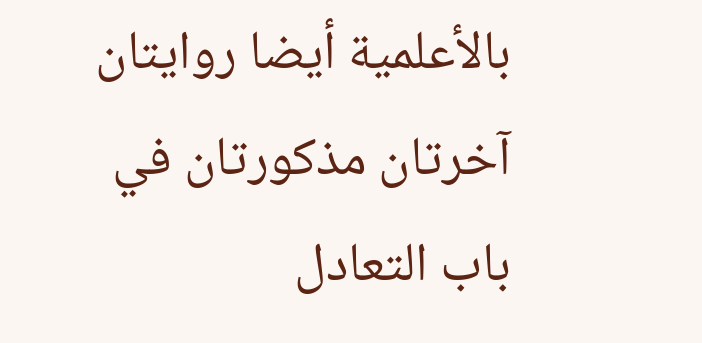بالأعلمية أيضا روايتان آخرتان مذكورتان في باب التعادل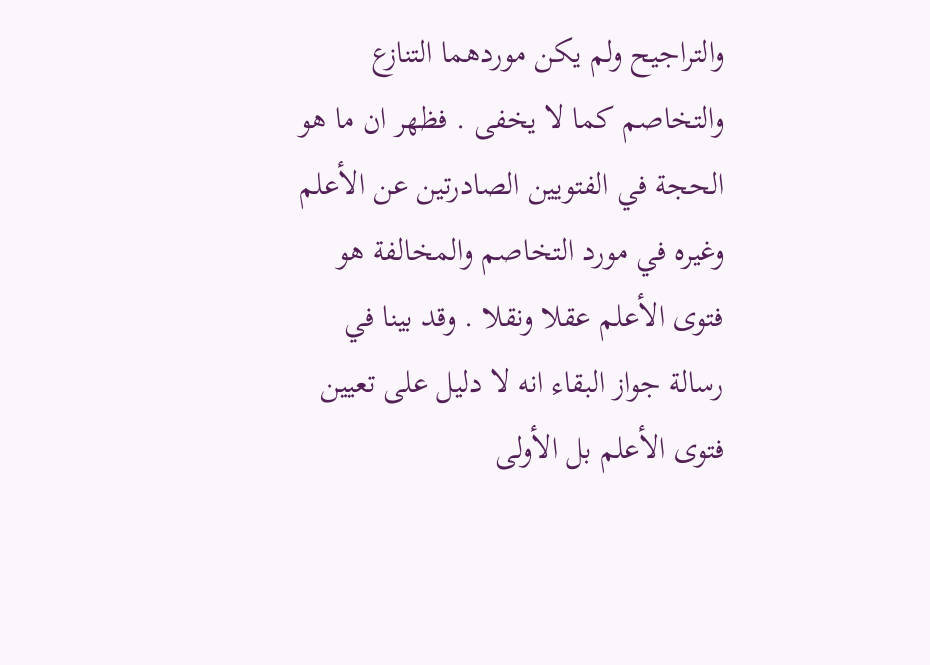والتراجيح ولم يكن موردهما التنازع والتخاصم كما لا يخفى . فظهر ان ما هو الحجة في الفتويين الصادرتين عن الأعلم وغيره في مورد التخاصم والمخالفة هو فتوى الأعلم عقلا ونقلا . وقد بينا في رسالة جواز البقاء انه لا دليل على تعيين فتوى الأعلم بل الأولى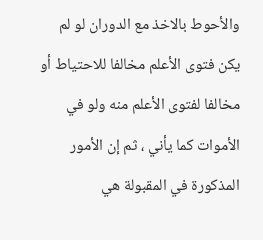والأحوط بالاخذ مع الدوران لو لم يكن فتوى الأعلم مخالفا للاحتياط أو مخالفا لفتوى الأعلم منه ولو في الأموات كما يأني ، ثم إن الأمور المذكورة في المقبولة هي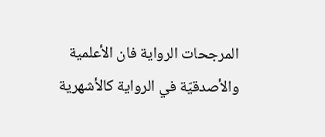المرجحات الرواية فان الأعلمية والأصدقيّة في الرواية كالأشهرية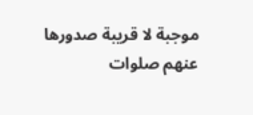موجبة لا قريبة صدورها عنهم صلوات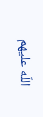اللّه عليهم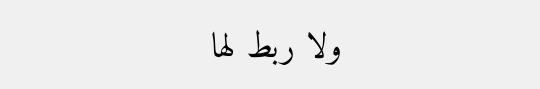ولا ربط لها